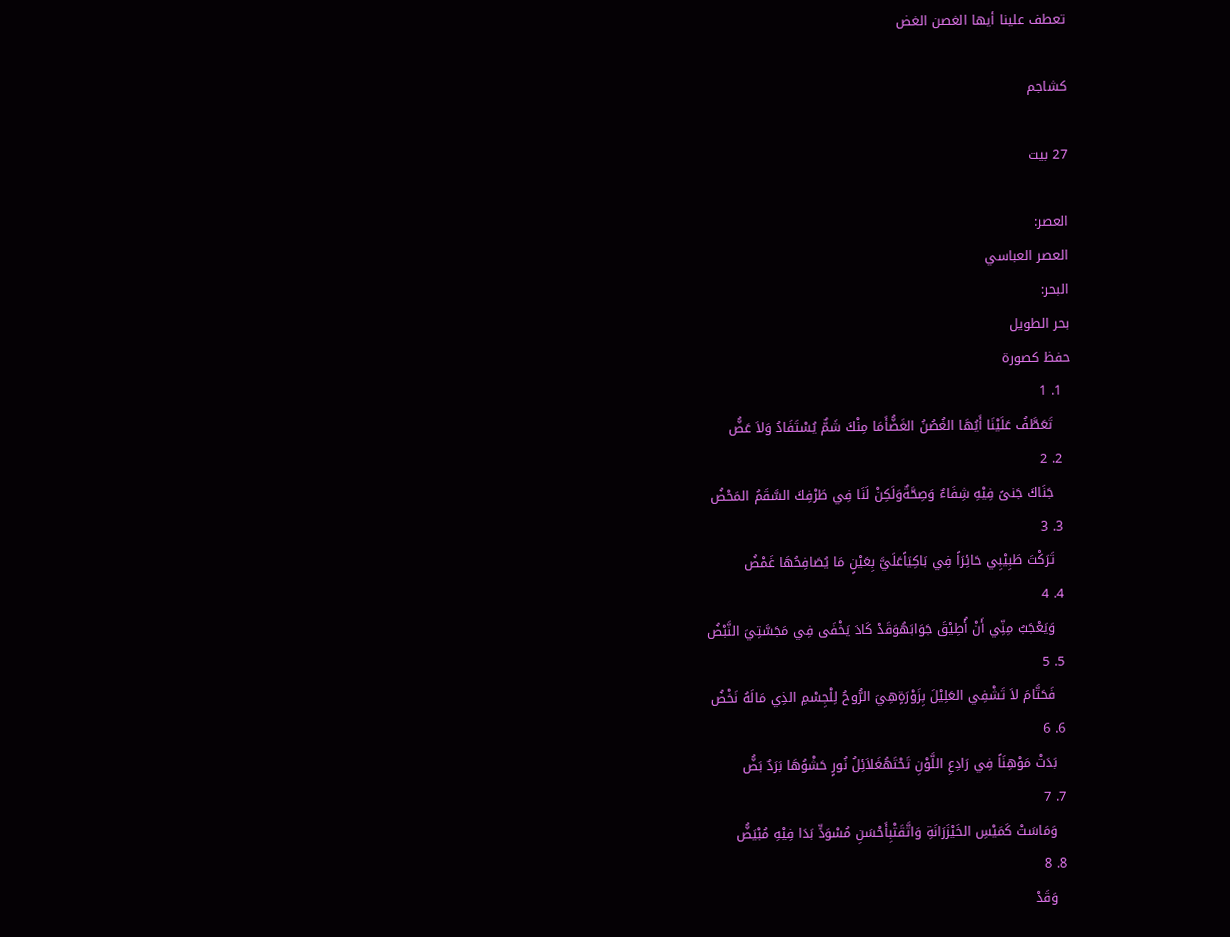تعطف علينا أيها الغصن الغض

كشاجم

27 بيت

العصر:
العصر العباسي
البحر:
بحر الطويل
حفظ كصورة
  1. 1
    تَعَطَّفُ عَلَيْنَا أَيُهَا الغُصُنُ الغَضُّأَمَا مِنْكَ شَمٌّ يُسْتَفَادُ وَلاَ عَضُّ
  2. 2
    جَنَاكَ جَنىً فِيْهِ شِفَاءٌ وَصِحَّةٌوَلَكِنْ لَنَا فِي طَرْفِكَ السَّقَمُ المَحْضُ
  3. 3
    تَرَكْتَ طَبِيْبِي حَائِرَاً فِي بَاكِيَاًعَلَيَّ بِعَيْنٍ مَا يُصَافِحُهَا غَمْضُ
  4. 4
    وَيَعْجَبُ مِنِّي أَنْ أُطِيْقَ جَوَابَهُوَقَدْ كَادَ يَخْفَى فِي مَجَسَّتِيَ النَّبْضُ
  5. 5
    فَحَتَّامَ لاَ تَشْفِي العَلِيْلَ بِزَوْرَةٍهِيَ الرُّوحُ لِلْجِسْمِ الذِي مَالَهُ نَخْضُ
  6. 6
    بَدَتْ مَوْهِنَاً فِي رَادِعِ اللَّوْنِ تَحْتَهُغَلاَئِلُ نُورٍ حَشْوُهَا بَرَدٌ بَضُّ
  7. 7
    وَمَاسَتْ كَمَيْسِ الخَيْزَرَانَةِ وَاتَّقَتْبِأَحْسَنِ مُسْوَدٍّ بَدَا فِيْهِ مُبْيَضُّ
  8. 8
    وَقَدْ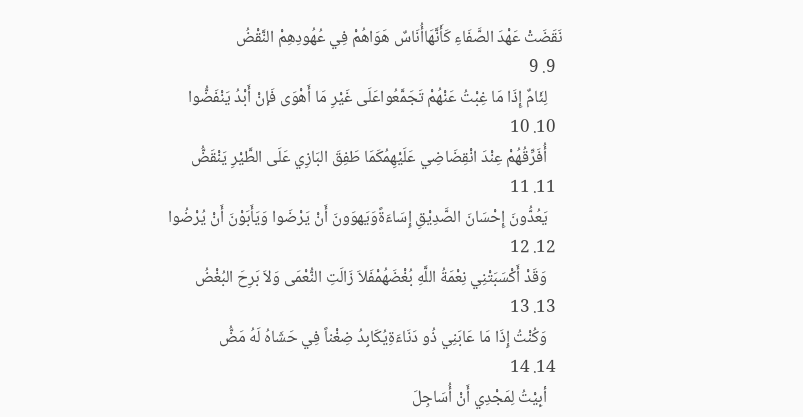نَقَضَتْ عَهْدَ الصَّفَاءِ كَأَنَّهَاأُنَاسٌ هَوَاهُمْ فِي عُهُودِهِمْ النَّقْضُ
  9. 9
    لِئَامٌ إِذَا مَا غِبْتُ عَنْهُمْ تَجَمَّعُواعَلَى غَيْرِ مَا أَهْوَى فَإنْ أَبْدُ يَنْفَضُّوا
  10. 10
    أُفَرِّقُهُمْ عِنْدَ انْقِضَاضِي عَلَيْهِمُكَمَا طَفِقَ البَازِي عَلَى الطَّيْرِ يَنْقَضُّ
  11. 11
    يَعُدُّونَ إِحْسَانَ الصَّدِيْقِ إِسَاءَةًوَيَهوَونَ أَنْ يَرْضَوا وَيَأَبَوْنَ أَنْ يُرْضُوا
  12. 12
    وَقَدْ أَكْسَبَتْنِي نِعْمَةُ اللَّهِ بُغْضَهُمْفَلاَ زَالَتِ النُّعْمَى وَلاَ بَرِحَ البُغْضُ
  13. 13
    وَكُنْتُ إِذَا مَا عَابَنِي ذُو دَنَاءَةِيُكَابِدُ ضِغْناً فِي حَشَاهُ لَهُ مَضُّ
  14. 14
    أبِيْتُ لِمَجْدِي أَنْ أُسَاجِلَ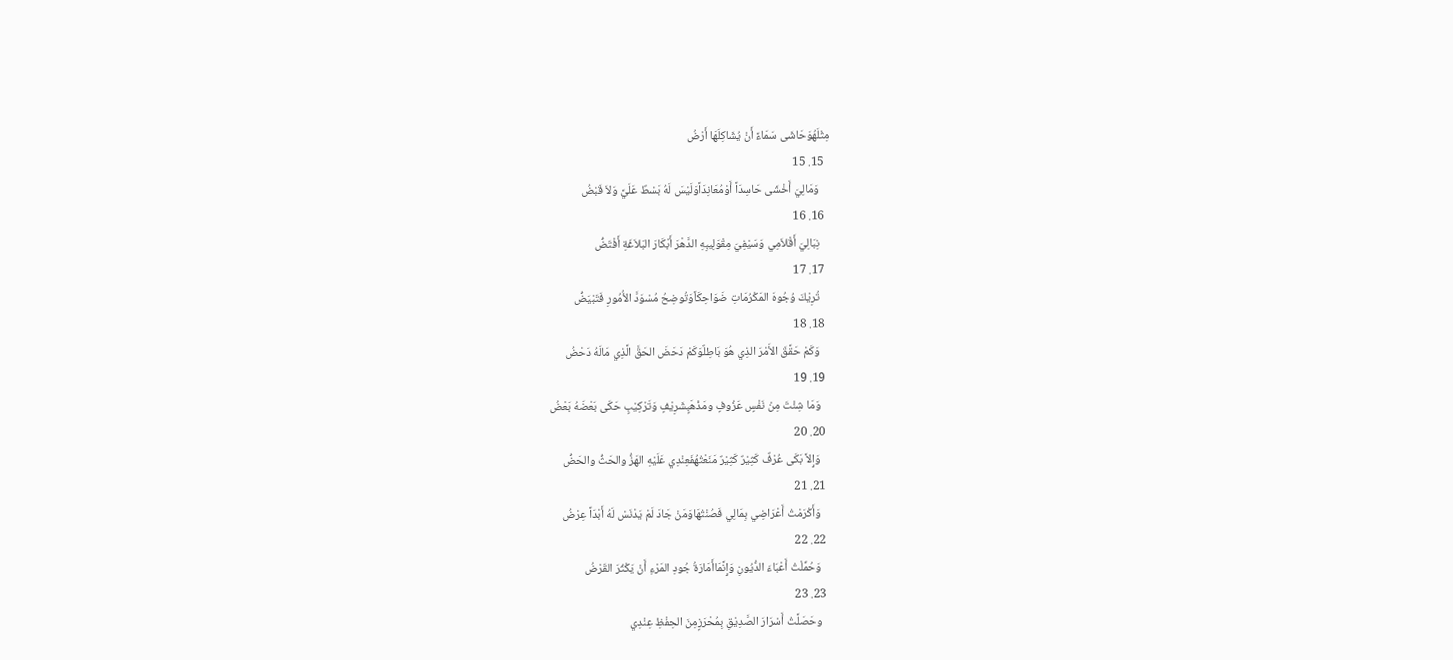مِثْلَهُوَحَاشَى سَمَاءً أَنْ يُشَاكِلَهَا أَرْضُ
  15. 15
    وَمَالِيَ أَخْشَى حَاسِدَاً أَوْمُعَانِدَاًوَلَيْسَ لَهُ بَسْطٌ عَلَيَّ وَلاَ قَبْضُ
  16. 16
    نِبَالِيَ أَقْلاَمِي وَسَيْفِيَ مِقْوَلِيبِهِ الدَّهْرَ أَبْكَارَ البَلاَغَةِ أَفْتَضُّ
  17. 17
    تُرِيْكَ وُجُوهَ المَكْرُمَاتِ ضَوَاحِكَاًوَتُوضِحُ مُسْوَدَّ الأُمُورِ فَتَبْيَضُّ
  18. 18
    وَكَمْ حَقَّقَ الأَمْرَ الذِي هُوَ بَاطِلٌوَكَمْ دَحَضَ الحَقَّ الَّذِي مَالَهُ دَحْضُ
  19. 19
    وَمَا شِئْتَ مِنْ نَفْسٍ عَزُوفٍ ومَذْهَبٍشَرِيْفٍ وَتَرْكِيْبٍ حَكَى بَعْضَهُ بَعْضُ
  20. 20
    وَإِلاَّ بَكَى عُرْفٌ كَثِيْرٌ كَثِيْرٌ مَنَعْتُهُفَعِنْدِي عَلَيْهِ الهَزُّ والحَثُّ والحَضُّ
  21. 21
    وَأَكْرَمْتُ أَعْرَاضِي بِمَالِي فَصُنْتُهَاوَمَنْ جَادَ لَمْ يَدْنَسْ لَهُ أَبْدَاً عِرْضُ
  22. 22
    وَحُمِّلْتُ أَعْبَاءَ الدُّيُونِ وَإِنَّمَاأَمَارَةُ جُودِ المَرْءِ أَنْ يَكْثُرَ القَرْضُ
  23. 23
    وحَصَلَّتُ أَسْرَارَ الصَّدِيْقِ بِمُحْرَزٍمِنَ الحِفْظِ عِنْدِي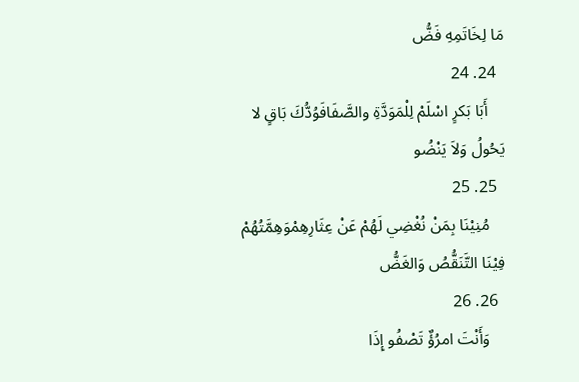مَا لِخَاتَمِهِ فَضُّ
  24. 24
    أَبَا بَكرٍ اسْلَمْ لِلْمَوَدَّةِ والصَّفَافَوُدُّكَ بَاقٍ لا يَحُولُ وَلاَ يَنْضُو
  25. 25
    مُنِيْنَا بِمَنْ نُغْضِي لَهُمْ عَنْ عِثَارِهِمْوَهِمَّتُهُمْ فِيْنَا التَّنَقُّصُ وَالغَضُّ
  26. 26
    وَأَنْتَ امرُؤٌ تَصْفُو إِذَا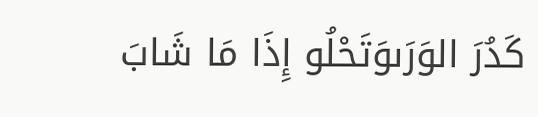كَدُرَ الوَرَىوَتَحْلُو إِذَا مَا شَابَ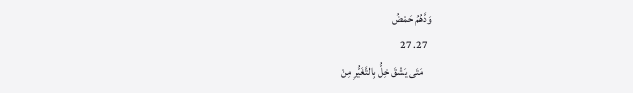وَدَّهُمُ حَمْضُ
  27. 27
    مَتَى يَشْقَ خِلُّ بِالتَّغَيُّرِ مِنْ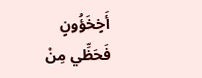أَخٍخَؤُونٍ فَحَظِّي مِنْ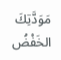مَوَدَّتِكَ الخَفْضُ